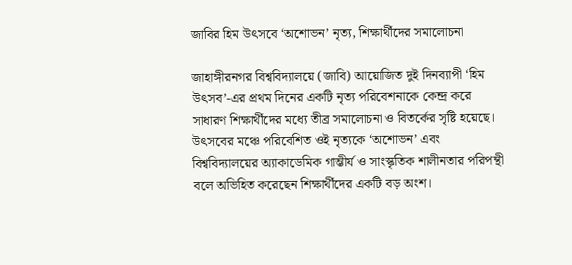জাবির হিম উৎসবে ‘অশোভন’ নৃত্য, শিক্ষার্থীদের সমালোচনা

জাহাঙ্গীরনগর বিশ্ববিদ্যালয়ে (জাবি) আয়োজিত দুই দিনব্যাপী ‘হিম উৎসব’-এর প্রথম দিনের একটি নৃত্য পরিবেশনাকে কেন্দ্র করে সাধারণ শিক্ষার্থীদের মধ্যে তীব্র সমালোচনা ও বিতর্কের সৃষ্টি হয়েছে। উৎসবের মঞ্চে পরিবেশিত ওই নৃত্যকে ‘অশোভন’ এবং বিশ্ববিদ্যালয়ের অ্যাকাডেমিক গাম্ভীর্য ও সাংস্কৃতিক শালীনতার পরিপন্থী বলে অভিহিত করেছেন শিক্ষার্থীদের একটি বড় অংশ।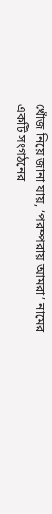খোঁজ নিয়ে জানা যায়, ‘পরম্পরায় আমরা’ নামের একটি সংগঠনের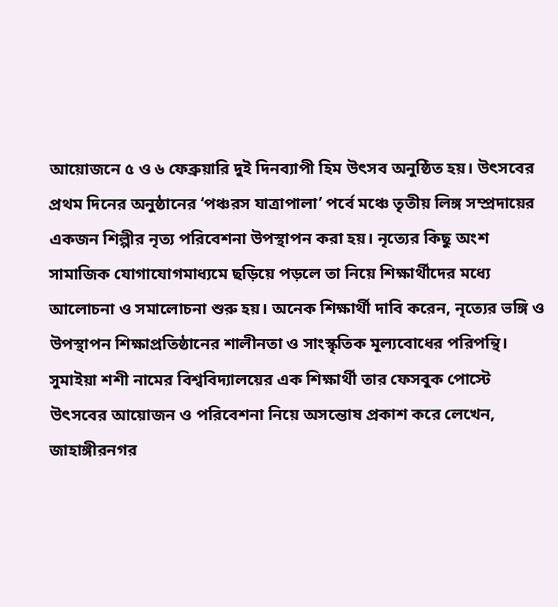আয়োজনে ৫ ও ৬ ফেব্রুয়ারি দুই দিনব্যাপী হিম উৎসব অনুষ্ঠিত হয়। উৎসবের প্রথম দিনের অনুষ্ঠানের ‘পঞ্চরস যাত্রাপালা’ পর্বে মঞ্চে তৃতীয় লিঙ্গ সম্প্রদায়ের একজন শিল্পীর নৃত্য পরিবেশনা উপস্থাপন করা হয়। নৃত্যের কিছু অংশ সামাজিক যোগাযোগমাধ্যমে ছড়িয়ে পড়লে তা নিয়ে শিক্ষার্থীদের মধ্যে আলোচনা ও সমালোচনা শুরু হয়। অনেক শিক্ষার্থী দাবি করেন, নৃত্যের ভঙ্গি ও উপস্থাপন শিক্ষাপ্রতিষ্ঠানের শালীনতা ও সাংস্কৃতিক মূল্যবোধের পরিপন্থি। সুমাইয়া শশী নামের বিশ্ববিদ্যালয়ের এক শিক্ষার্থী তার ফেসবুক পোস্টে উৎসবের আয়োজন ও পরিবেশনা নিয়ে অসন্তোষ প্রকাশ করে লেখেন, জাহাঙ্গীরনগর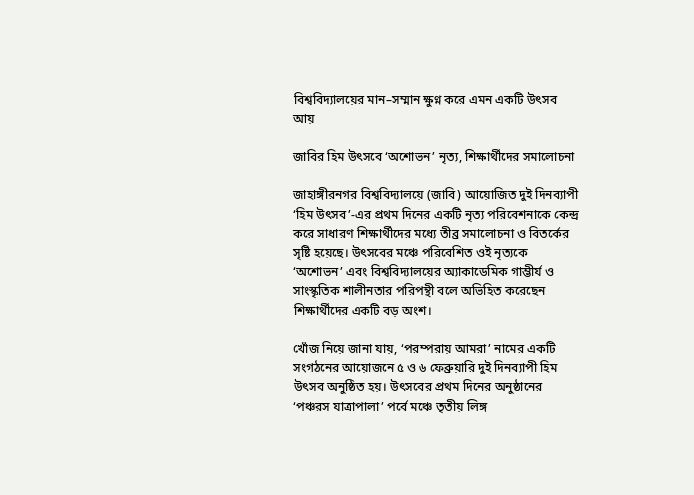বিশ্ববিদ্যালয়ের মান–সম্মান ক্ষুণ্ন করে এমন একটি উৎসব আয়

জাবির হিম উৎসবে ‘অশোভন’ নৃত্য, শিক্ষার্থীদের সমালোচনা

জাহাঙ্গীরনগর বিশ্ববিদ্যালয়ে (জাবি) আয়োজিত দুই দিনব্যাপী ‘হিম উৎসব’-এর প্রথম দিনের একটি নৃত্য পরিবেশনাকে কেন্দ্র করে সাধারণ শিক্ষার্থীদের মধ্যে তীব্র সমালোচনা ও বিতর্কের সৃষ্টি হয়েছে। উৎসবের মঞ্চে পরিবেশিত ওই নৃত্যকে ‘অশোভন’ এবং বিশ্ববিদ্যালয়ের অ্যাকাডেমিক গাম্ভীর্য ও সাংস্কৃতিক শালীনতার পরিপন্থী বলে অভিহিত করেছেন শিক্ষার্থীদের একটি বড় অংশ।

খোঁজ নিয়ে জানা যায়, ‘পরম্পরায় আমরা’ নামের একটি সংগঠনের আয়োজনে ৫ ও ৬ ফেব্রুয়ারি দুই দিনব্যাপী হিম উৎসব অনুষ্ঠিত হয়। উৎসবের প্রথম দিনের অনুষ্ঠানের ‘পঞ্চরস যাত্রাপালা’ পর্বে মঞ্চে তৃতীয় লিঙ্গ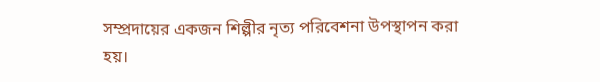সম্প্রদায়ের একজন শিল্পীর নৃত্য পরিবেশনা উপস্থাপন করা হয়।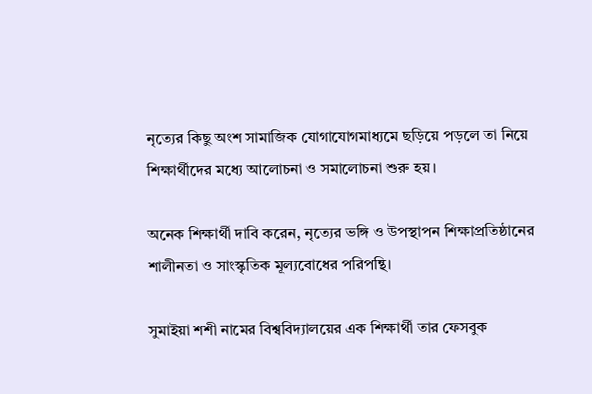নৃত্যের কিছু অংশ সামাজিক যোগাযোগমাধ্যমে ছড়িয়ে পড়লে তা নিয়ে শিক্ষার্থীদের মধ্যে আলোচনা ও সমালোচনা শুরু হয়।

অনেক শিক্ষার্থী দাবি করেন, নৃত্যের ভঙ্গি ও উপস্থাপন শিক্ষাপ্রতিষ্ঠানের শালীনতা ও সাংস্কৃতিক মূল্যবোধের পরিপন্থি।

সুমাইয়া শশী নামের বিশ্ববিদ্যালয়ের এক শিক্ষার্থী তার ফেসবুক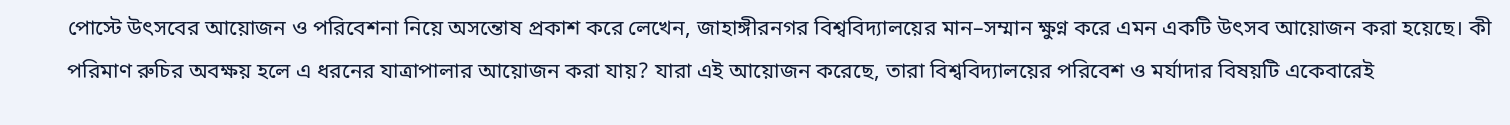পোস্টে উৎসবের আয়োজন ও পরিবেশনা নিয়ে অসন্তোষ প্রকাশ করে লেখেন, জাহাঙ্গীরনগর বিশ্ববিদ্যালয়ের মান–সম্মান ক্ষুণ্ন করে এমন একটি উৎসব আয়োজন করা হয়েছে। কী পরিমাণ রুচির অবক্ষয় হলে এ ধরনের যাত্রাপালার আয়োজন করা যায়? যারা এই আয়োজন করেছে, তারা বিশ্ববিদ্যালয়ের পরিবেশ ও মর্যাদার বিষয়টি একেবারেই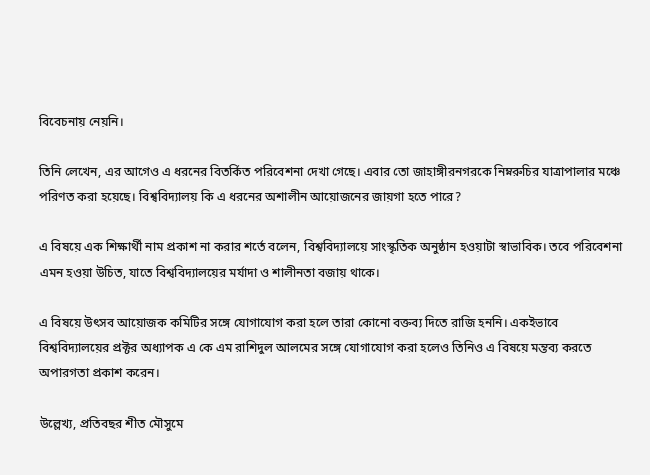বিবেচনায় নেয়নি।

তিনি লেখেন, এর আগেও এ ধরনের বিতর্কিত পরিবেশনা দেখা গেছে। এবার তো জাহাঙ্গীরনগরকে নিম্নরুচির যাত্রাপালার মঞ্চে পরিণত করা হয়েছে। বিশ্ববিদ্যালয় কি এ ধরনের অশালীন আয়োজনের জায়গা হতে পারে?

এ বিষয়ে এক শিক্ষার্থী নাম প্রকাশ না করার শর্তে বলেন, বিশ্ববিদ্যালয়ে সাংস্কৃতিক অনুষ্ঠান হওয়াটা স্বাভাবিক। তবে পরিবেশনা এমন হওয়া উচিত, যাতে বিশ্ববিদ্যালয়ের মর্যাদা ও শালীনতা বজায় থাকে।

এ বিষয়ে উৎসব আয়োজক কমিটির সঙ্গে যোগাযোগ করা হলে তারা কোনো বক্তব্য দিতে রাজি হননি। একইভাবে বিশ্ববিদ্যালয়ের প্রক্টর অধ্যাপক এ কে এম রাশিদুল আলমের সঙ্গে যোগাযোগ করা হলেও তিনিও এ বিষয়ে মন্তব্য করতে অপারগতা প্রকাশ করেন।

উল্লেখ্য, প্রতিবছর শীত মৌসুমে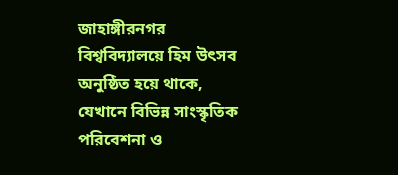জাহাঙ্গীরনগর বিশ্ববিদ্যালয়ে হিম উৎসব অনুষ্ঠিত হয়ে থাকে, যেখানে বিভিন্ন সাংস্কৃতিক পরিবেশনা ও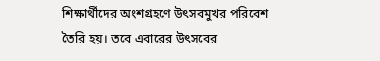শিক্ষার্থীদের অংশগ্রহণে উৎসবমুখর পরিবেশ তৈরি হয়। তবে এবারের উৎসবের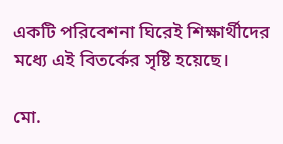একটি পরিবেশনা ঘিরেই শিক্ষার্থীদের মধ্যে এই বিতর্কের সৃষ্টি হয়েছে।

মো.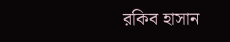রকিব হাসান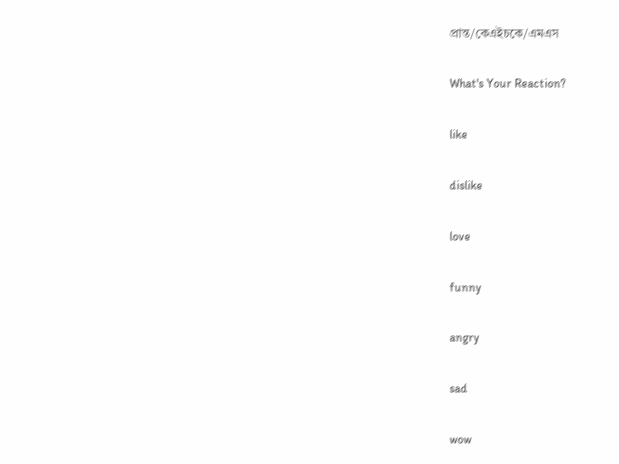প্রান্ত/কেএইচকে/এমএস

What's Your Reaction?

like

dislike

love

funny

angry

sad

wow